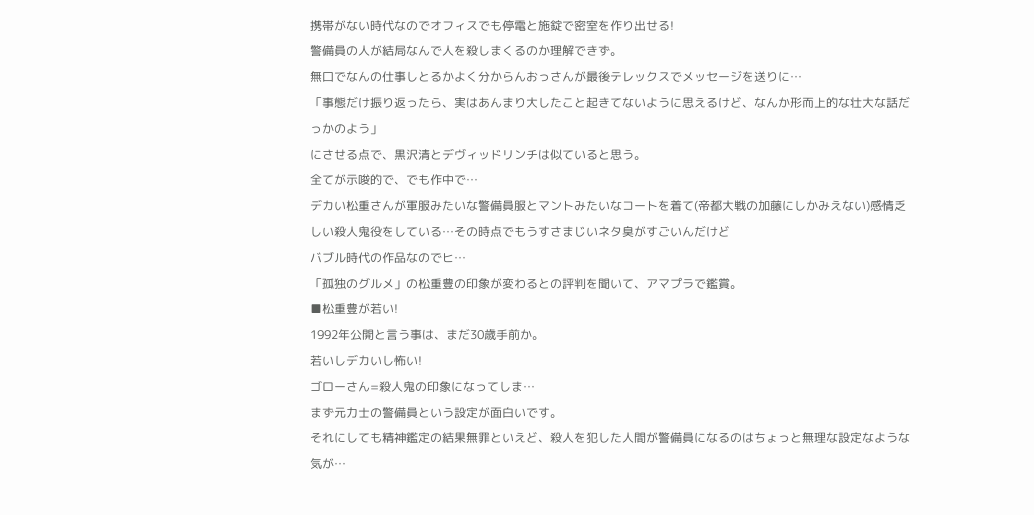携帯がない時代なのでオフィスでも停電と施錠で密室を作り出せる!
警備員の人が結局なんで人を殺しまくるのか理解できず。
無口でなんの仕事しとるかよく分からんおっさんが最後テレックスでメッセージを送りに…
「事態だけ振り返ったら、実はあんまり大したこと起きてないように思えるけど、なんか形而上的な壮大な話だっかのよう」
にさせる点で、黒沢清とデヴィッドリンチは似ていると思う。
全てが示唆的で、でも作中で…
デカい松重さんが軍服みたいな警備員服とマントみたいなコートを着て(帝都大戦の加藤にしかみえない)感情乏しい殺人鬼役をしている…その時点でもうすさまじいネタ臭がすごいんだけど
バブル時代の作品なのでヒ…
「孤独のグルメ」の松重豊の印象が変わるとの評判を聞いて、アマプラで鑑賞。
■松重豊が若い!
1992年公開と言う事は、まだ30歳手前か。
若いしデカいし怖い!
ゴローさん=殺人鬼の印象になってしま…
まず元力士の警備員という設定が面白いです。
それにしても精神鑑定の結果無罪といえど、殺人を犯した人間が警備員になるのはちょっと無理な設定なような気が…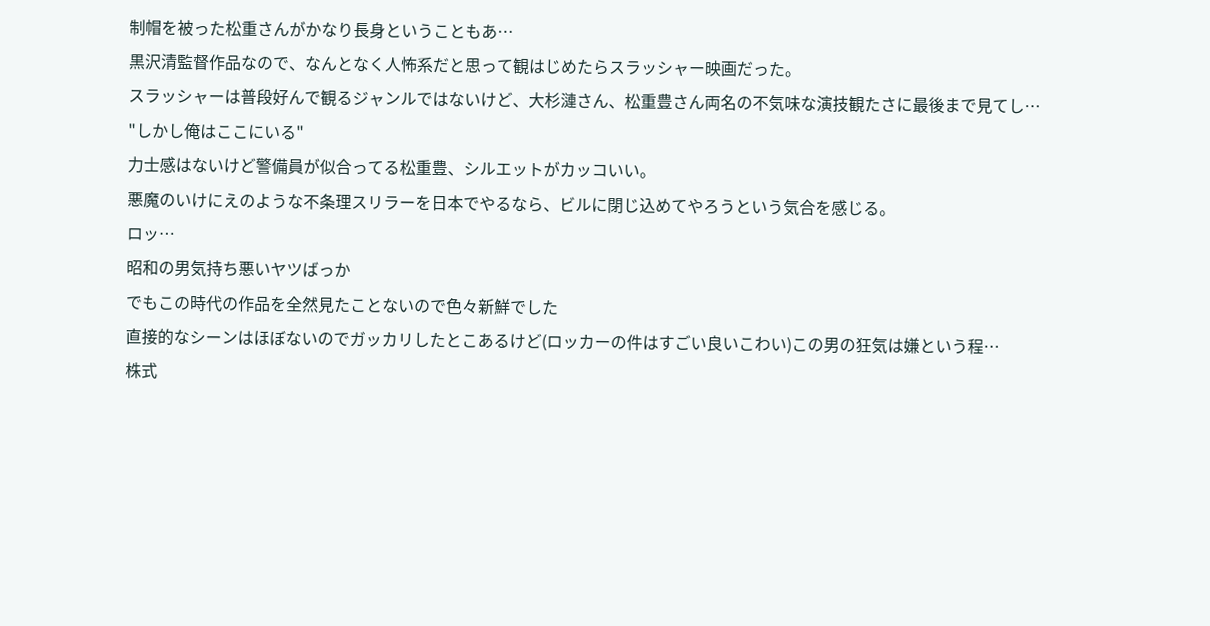制帽を被った松重さんがかなり長身ということもあ…
黒沢清監督作品なので、なんとなく人怖系だと思って観はじめたらスラッシャー映画だった。
スラッシャーは普段好んで観るジャンルではないけど、大杉漣さん、松重豊さん両名の不気味な演技観たさに最後まで見てし…
"しかし俺はここにいる"
力士感はないけど警備員が似合ってる松重豊、シルエットがカッコいい。
悪魔のいけにえのような不条理スリラーを日本でやるなら、ビルに閉じ込めてやろうという気合を感じる。
ロッ…
昭和の男気持ち悪いヤツばっか
でもこの時代の作品を全然見たことないので色々新鮮でした
直接的なシーンはほぼないのでガッカリしたとこあるけど(ロッカーの件はすごい良いこわい)この男の狂気は嫌という程…
株式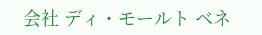会社 ディ・モールト ベネ